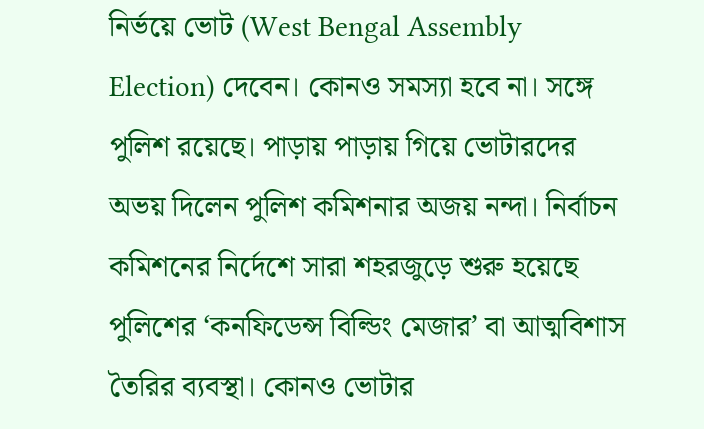নির্ভয়ে ভোট (West Bengal Assembly Election) দেবেন। কোনও সমস্যা হবে না। সঙ্গে পুলিশ রয়েছে। পাড়ায় পাড়ায় গিয়ে ভোটারদের অভয় দিলেন পুলিশ কমিশনার অজয় নন্দা। নির্বাচন কমিশনের নির্দেশে সারা শহরজুড়ে শুরু হয়েছে পুলিশের ‘কনফিডেন্স বিল্ডিং মেজার’ বা আত্মবিশাস তৈরির ব্যবস্থা। কোনও ভোটার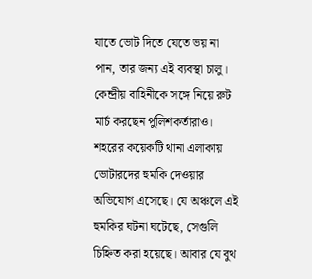যাতে ভোট দিতে যেতে ভয় না পান, তার জন্য এই ব্যবস্থা চালু। কেন্দ্রীয় বাহিনীকে সঙ্গে নিয়ে রুট মার্চ করছেন পুলিশকর্তারাও। শহরের কয়েকটি থানা এলাকায় ভোটারদের হুমকি দেওয়ার অভিযোগ এসেছে। যে অঞ্চলে এই হুমকির ঘটনা ঘটেছে, সেগুলি চিহ্নিত করা হয়েছে। আবার যে বুথ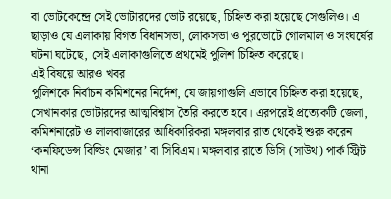বা ভোটকেন্দ্রে সেই ভোটারদের ভোট রয়েছে, চিহ্নিত করা হয়েছে সেগুলিও। এ ছাড়াও যে এলাকায় বিগত বিধানসভা, লোকসভা ও পুরভোটে গোলমাল ও সংঘর্ষের ঘটনা ঘটেছে, সেই এলাকাগুলিতে প্রথমেই পুলিশ চিহ্নিত করেছে।
এই বিষয়ে আরও খবর
পুলিশকে নির্বাচন কমিশনের নির্দেশ, যে জায়গাগুলি এভাবে চিহ্নিত করা হয়েছে, সেখানকার ভোটারদের আত্মবিশ্বাস তৈরি করতে হবে। এরপরেই প্রত্যেকটি জেলা, কমিশনারেট ও লালবাজারের আধিকারিকরা মঙ্গলবার রাত থেকেই শুরু করেন ‘কনফিডেন্স বিল্ডিং মেজার’ বা সিবিএম। মঙ্গলবার রাতে ডিসি (সাউথ) পার্ক স্ট্রিট থানা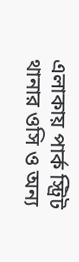এলাকায় পার্ক স্ট্রিট থানার ওসি ও অন্য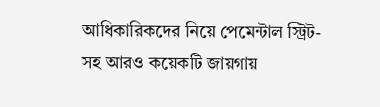আধিকারিকদের নিয়ে পেমেন্টাল স্ট্রিট-সহ আরও কয়েকটি জায়গায়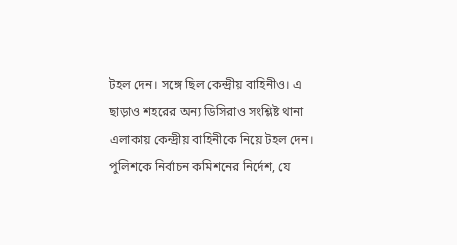টহল দেন। সঙ্গে ছিল কেন্দ্রীয় বাহিনীও। এ ছাড়াও শহরের অন্য ডিসিরাও সংশ্লিষ্ট থানা এলাকায় কেন্দ্রীয় বাহিনীকে নিয়ে টহল দেন।
পুলিশকে নির্বাচন কমিশনের নির্দেশ, যে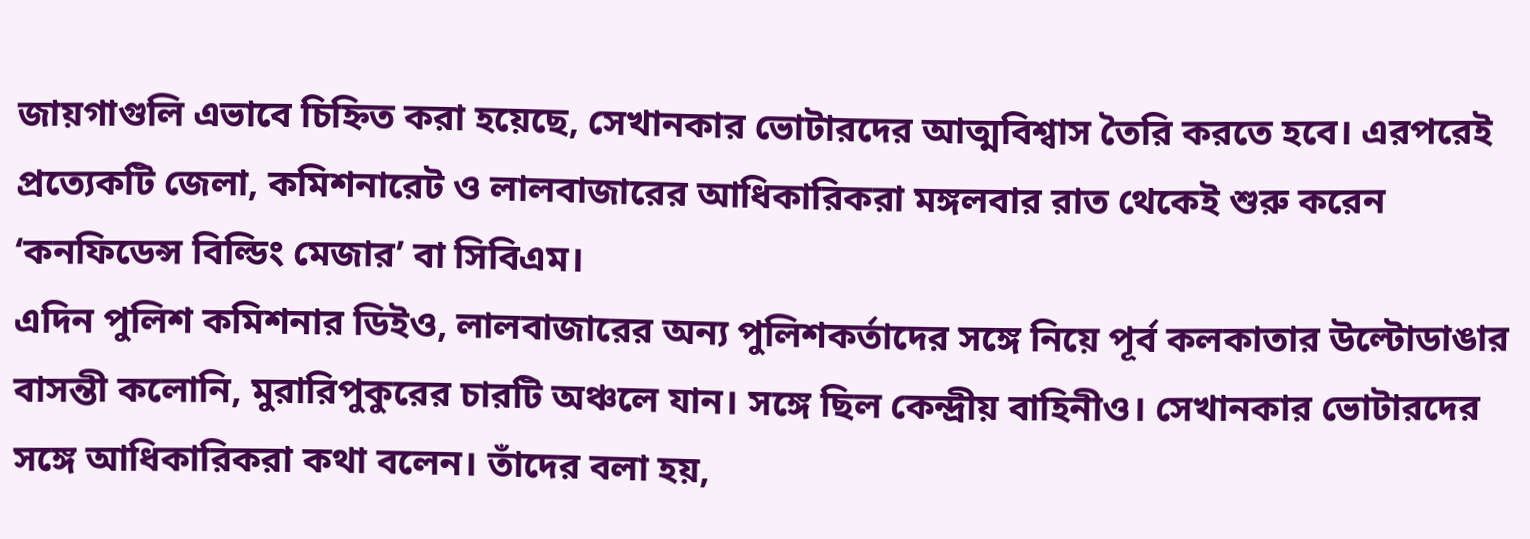জায়গাগুলি এভাবে চিহ্নিত করা হয়েছে, সেখানকার ভোটারদের আত্মবিশ্বাস তৈরি করতে হবে। এরপরেই প্রত্যেকটি জেলা, কমিশনারেট ও লালবাজারের আধিকারিকরা মঙ্গলবার রাত থেকেই শুরু করেন ‘কনফিডেন্স বিল্ডিং মেজার’ বা সিবিএম।
এদিন পুলিশ কমিশনার ডিইও, লালবাজারের অন্য পুলিশকর্তাদের সঙ্গে নিয়ে পূর্ব কলকাতার উল্টোডাঙার বাসন্তী কলোনি, মুরারিপুকুরের চারটি অঞ্চলে যান। সঙ্গে ছিল কেন্দ্রীয় বাহিনীও। সেখানকার ভোটারদের সঙ্গে আধিকারিকরা কথা বলেন। তাঁদের বলা হয়,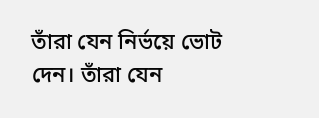তাঁরা যেন নির্ভয়ে ভোট দেন। তাঁরা যেন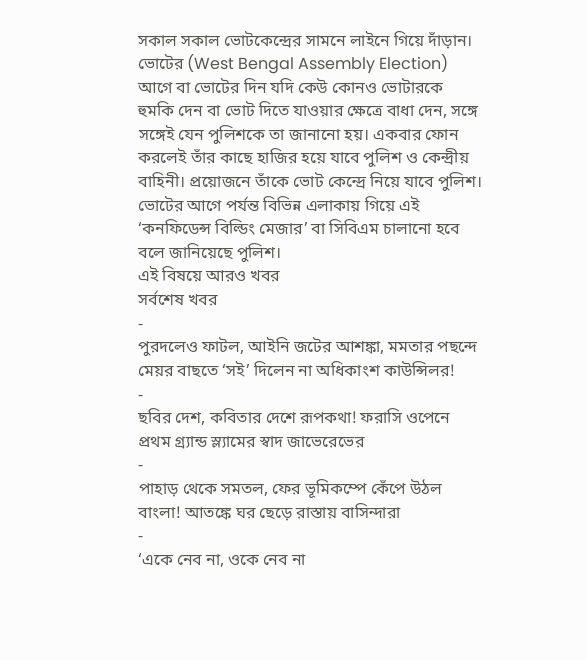সকাল সকাল ভোটকেন্দ্রের সামনে লাইনে গিয়ে দাঁড়ান। ভোটের (West Bengal Assembly Election) আগে বা ভোটের দিন যদি কেউ কোনও ভোটারকে হুমকি দেন বা ভোট দিতে যাওয়ার ক্ষেত্রে বাধা দেন, সঙ্গে সঙ্গেই যেন পুলিশকে তা জানানো হয়। একবার ফোন করলেই তাঁর কাছে হাজির হয়ে যাবে পুলিশ ও কেন্দ্রীয় বাহিনী। প্রয়োজনে তাঁকে ভোট কেন্দ্রে নিয়ে যাবে পুলিশ। ভোটের আগে পর্যন্ত বিভিন্ন এলাকায় গিয়ে এই ‘কনফিডেন্স বিল্ডিং মেজার’ বা সিবিএম চালানো হবে বলে জানিয়েছে পুলিশ।
এই বিষয়ে আরও খবর
সর্বশেষ খবর
-
পুরদলেও ফাটল, আইনি জটের আশঙ্কা, মমতার পছন্দে মেয়র বাছতে ‘সই’ দিলেন না অধিকাংশ কাউন্সিলর!
-
ছবির দেশ, কবিতার দেশে রূপকথা! ফরাসি ওপেনে প্রথম গ্র্যান্ড স্ল্যামের স্বাদ জাভেরেভের
-
পাহাড় থেকে সমতল, ফের ভূমিকম্পে কেঁপে উঠল বাংলা! আতঙ্কে ঘর ছেড়ে রাস্তায় বাসিন্দারা
-
‘একে নেব না, ওকে নেব না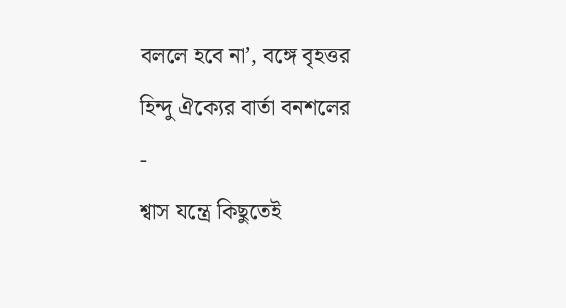বললে হবে না’, বঙ্গে বৃহত্তর হিন্দু ঐক্যের বার্তা বনশলের
-
শ্বাস যন্ত্রে কিছুতেই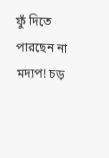ফুঁ দিতে পারছেন না মদ্যপ! চড়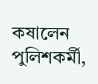কষালেন পুলিশকর্মী,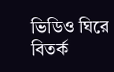ভিডিও ঘিরে বিতর্ক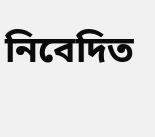নিবেদিত